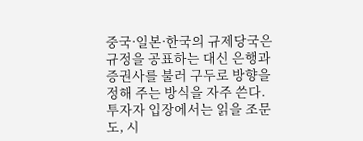중국·일본·한국의 규제당국은 규정을 공표하는 대신 은행과 증권사를 불러 구두로 방향을 정해 주는 방식을 자주 쓴다. 투자자 입장에서는 읽을 조문도, 시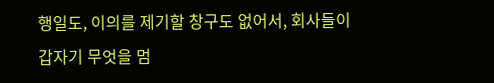행일도, 이의를 제기할 창구도 없어서, 회사들이 갑자기 무엇을 멈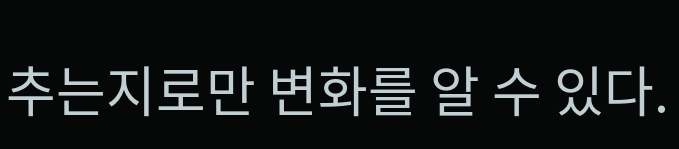추는지로만 변화를 알 수 있다.